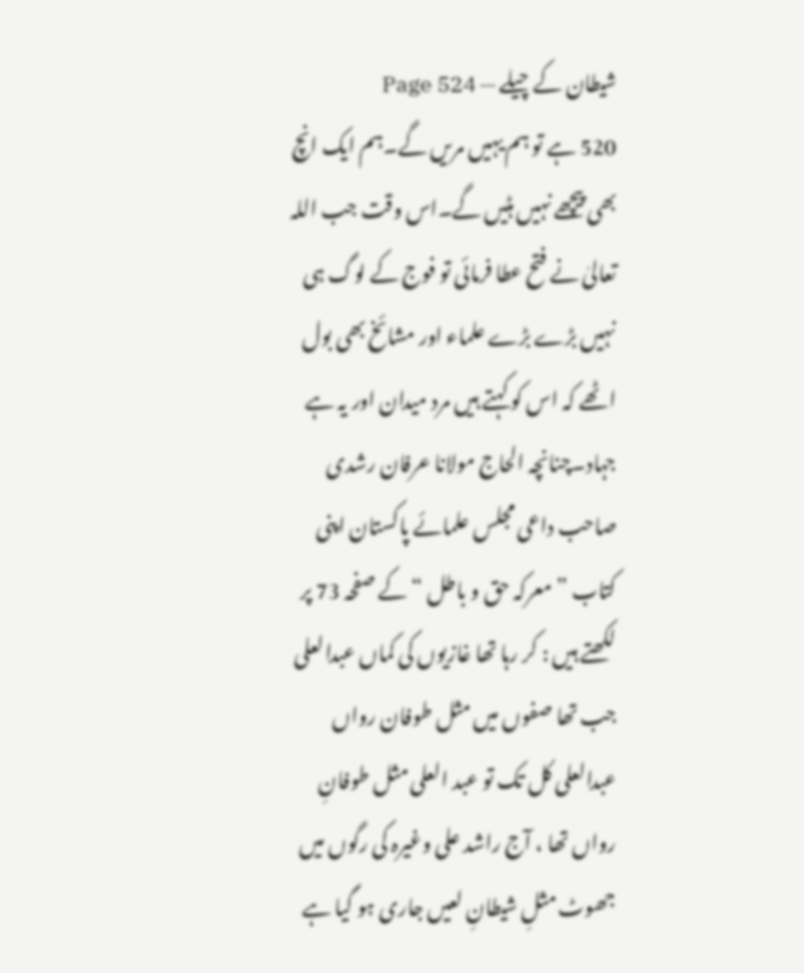شیطان کے چیلے — Page 524
520 ہے تو ہم یہیں مریں گے۔ہم ایک انچ بھی پیچھے نہیں ہٹیں گے۔اس وقت جب اللہ تعالیٰ نے فتح عطا فرمائی تو فوج کے لوگ ہی نہیں بڑے بڑے علماء اور مشائخ بھی بول اٹھے کہ اس کو کہتے ہیں مرد میدان اور یہ ہے جہاد۔چنانچہ الحاج مولانا عرفان رشدی صاحب داعی مجلس علمائے پاکستان اپنی کتاب ” معرکہ حق و باطل “ کے صفحہ 73 پر لکھتے ہیں : کر رہا تھا غازیوں کی کماں عبدالعلی جب تھا صفوں میں مثل طوفان رواں عبدالعلی کل تک تو عبد العلی مثل طوفانِ رواں تھا ، آج راشد علی وغیرہ کی رگوں میں جھوٹ مثلِ شیطانِ لعیں جاری ہو گیا ہے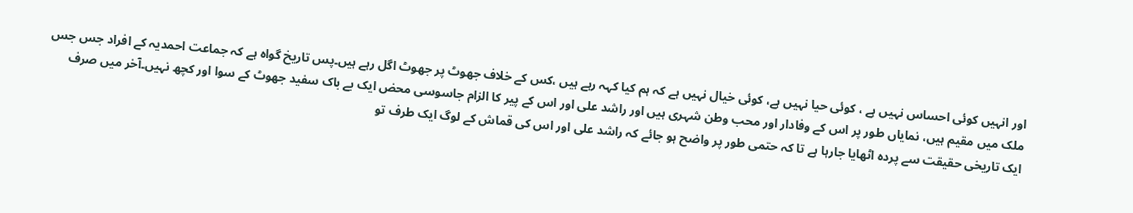اور انہیں کوئی احساس نہیں ہے ، کوئی حیا نہیں ہے، کوئی خیال نہیں ہے کہ ہم کیا کہہ رہے ہیں ،کس کے خلاف جھوٹ پر جھوٹ اگل رہے ہیں۔پس تاریخ گواہ ہے کہ جماعت احمدیہ کے افراد جس جس ملک میں مقیم ہیں، نمایاں طور پر اس کے وفادار اور محب وطن شہری ہیں اور راشد علی اور اس کے پیر کا الزام جاسوسی محض ایک بے باک سفید جھوٹ کے سوا اور کچھ نہیں۔آخر میں صرف ایک تاریخی حقیقت سے پردہ اٹھایا جارہا ہے تا کہ حتمی طور پر واضح ہو جائے کہ راشد علی اور اس کی قماش کے لوگ ایک طرف تو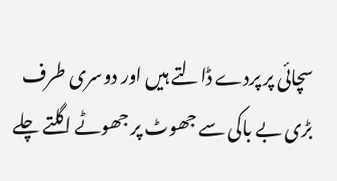سچائی پر پردے ڈالتے ہیں اور دوسری طرف بڑی بے باکی سے جھوٹ پر جھوٹے اگلتے چلے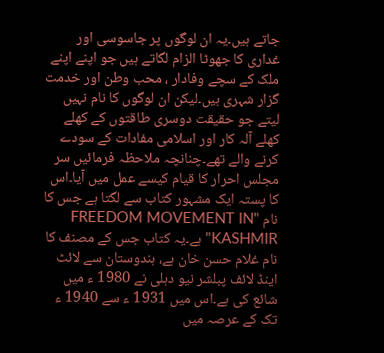جاتے ہیں۔یہ ان لوگوں پر جاسوسی اور غداری کا جھوٹا الزام لگاتے ہیں جو اپنے اپنے ملک کے سچے وفادار ، محب وطن اور خدمت گزار شہری ہیں۔لیکن ان لوگوں کا نام نہیں لیتے جو حقیقت دوسری طاقتوں کے کھلے کھلے آلہ کار اور اسلامی مفادات کے سودے کرنے والے تھے۔چنانچہ ملاحظہ فرمائیں سر مجلس احرار کا قیام کیسے عمل میں آیا۔اس کا پستہ ایک مشہور کتاب سے لگتا ہے جس کا نام "FREEDOM MOVEMENT IN KASHMIR" ہے۔یہ کتاب جس کے مصنف کا نام غلام حسن خان ہے، ہندوستان سے لائٹ اینڈ لائف پبلشر نیو دہلی نے 1980 ء میں شائع کی ہے۔اس میں 1931 ء سے 1940 ء تک کے عرصہ میں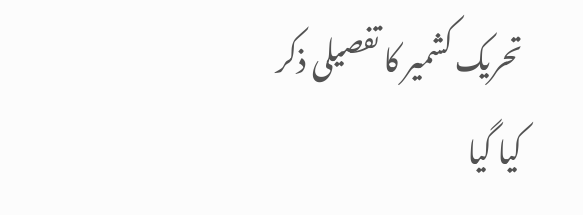تحریک کشمیر کا تفصیلی ذکر کیا گیا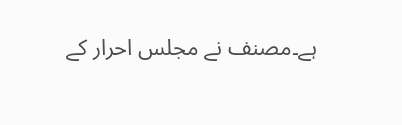ہے۔مصنف نے مجلس احرار کے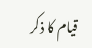قیام کا ذکر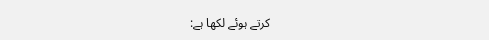کرتے ہوئے لکھا ہے: